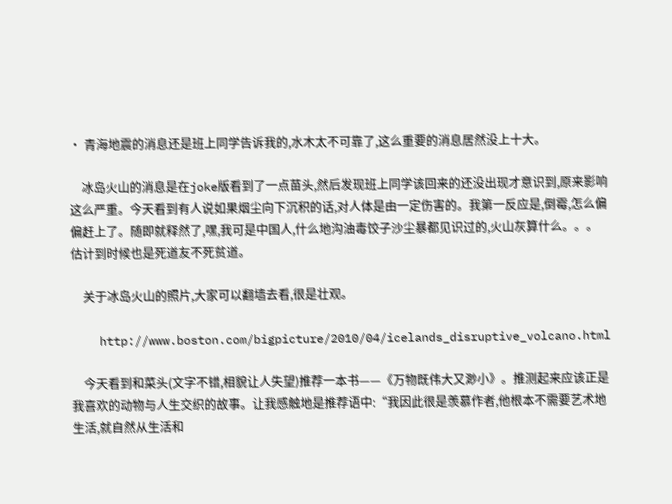• 青海地震的消息还是班上同学告诉我的,水木太不可靠了,这么重要的消息居然没上十大。

    冰岛火山的消息是在joke版看到了一点苗头,然后发现班上同学该回来的还没出现才意识到,原来影响这么严重。今天看到有人说如果烟尘向下沉积的话,对人体是由一定伤害的。我第一反应是,倒霉,怎么偏偏赶上了。随即就释然了,嘿,我可是中国人,什么地沟油毒饺子沙尘暴都见识过的,火山灰算什么。。。估计到时候也是死道友不死贫道。

    关于冰岛火山的照片,大家可以翻墙去看,很是壮观。

    http://www.boston.com/bigpicture/2010/04/icelands_disruptive_volcano.html

    今天看到和菜头(文字不错,相貌让人失望)推荐一本书——《万物既伟大又渺小》。推测起来应该正是我喜欢的动物与人生交织的故事。让我感触地是推荐语中:“我因此很是羡慕作者,他根本不需要艺术地生活,就自然从生活和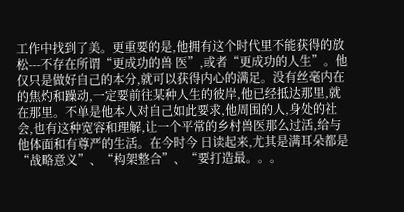工作中找到了美。更重要的是,他拥有这个时代里不能获得的放松---不存在所谓“更成功的兽 医”,或者“更成功的人生”。他仅只是做好自己的本分,就可以获得内心的满足。没有丝毫内在的焦灼和躁动,一定要前往某种人生的彼岸,他已经抵达那里,就 在那里。不单是他本人对自己如此要求,他周围的人,身处的社会,也有这种宽容和理解,让一个平常的乡村兽医那么过活,给与他体面和有尊严的生活。在今时今 日读起来,尤其是满耳朵都是“战略意义”、“构架整合”、“要打造最。。。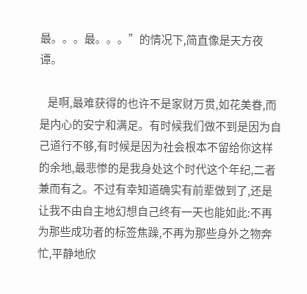最。。。最。。。”的情况下,简直像是天方夜谭。

    是啊,最难获得的也许不是家财万贯,如花美眷,而是内心的安宁和满足。有时候我们做不到是因为自己道行不够,有时候是因为社会根本不留给你这样的余地,最悲惨的是我身处这个时代这个年纪,二者兼而有之。不过有幸知道确实有前辈做到了,还是让我不由自主地幻想自己终有一天也能如此:不再为那些成功者的标签焦躁,不再为那些身外之物奔忙,平静地欣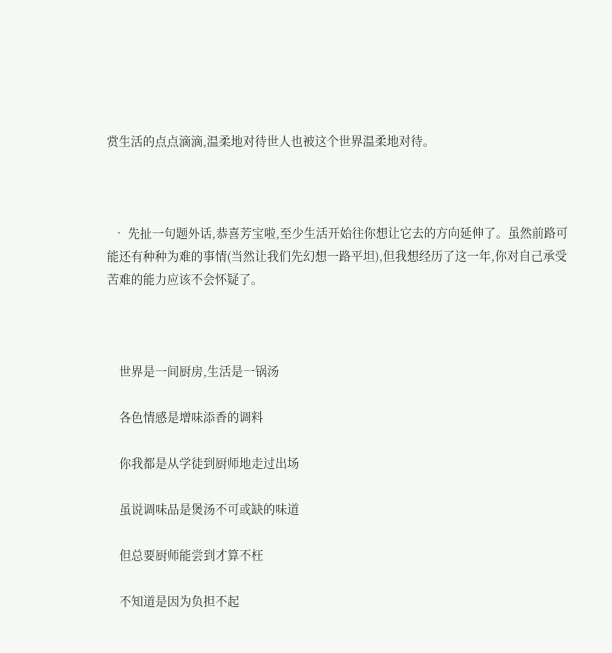赏生活的点点滴滴,温柔地对待世人也被这个世界温柔地对待。



  • 先扯一句题外话,恭喜芳宝啦,至少生活开始往你想让它去的方向延伸了。虽然前路可能还有种种为难的事情(当然让我们先幻想一路平坦),但我想经历了这一年,你对自己承受苦难的能力应该不会怀疑了。



    世界是一间厨房,生活是一锅汤

    各色情感是增味添香的调料

    你我都是从学徒到厨师地走过出场

    虽说调味品是煲汤不可或缺的味道

    但总要厨师能尝到才算不枉

    不知道是因为负担不起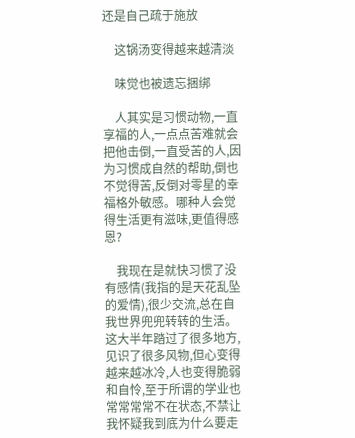还是自己疏于施放

    这锅汤变得越来越清淡

    味觉也被遗忘捆绑

    人其实是习惯动物,一直享福的人,一点点苦难就会把他击倒,一直受苦的人,因为习惯成自然的帮助,倒也不觉得苦,反倒对零星的幸福格外敏感。哪种人会觉得生活更有滋味,更值得感恩?

    我现在是就快习惯了没有感情(我指的是天花乱坠的爱情),很少交流,总在自我世界兜兜转转的生活。这大半年踏过了很多地方,见识了很多风物,但心变得越来越冰冷,人也变得脆弱和自怜,至于所谓的学业也常常常常不在状态,不禁让我怀疑我到底为什么要走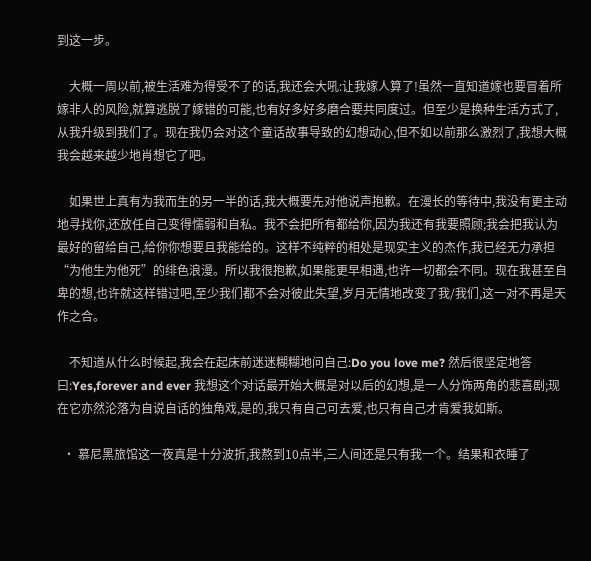到这一步。

    大概一周以前,被生活难为得受不了的话,我还会大吼:让我嫁人算了!虽然一直知道嫁也要冒着所嫁非人的风险,就算逃脱了嫁错的可能,也有好多好多磨合要共同度过。但至少是换种生活方式了,从我升级到我们了。现在我仍会对这个童话故事导致的幻想动心,但不如以前那么激烈了,我想大概我会越来越少地肖想它了吧。

    如果世上真有为我而生的另一半的话,我大概要先对他说声抱歉。在漫长的等待中,我没有更主动地寻找你,还放任自己变得懦弱和自私。我不会把所有都给你,因为我还有我要照顾;我会把我认为最好的留给自己,给你你想要且我能给的。这样不纯粹的相处是现实主义的杰作,我已经无力承担“为他生为他死”的绯色浪漫。所以我很抱歉,如果能更早相遇,也许一切都会不同。现在我甚至自卑的想,也许就这样错过吧,至少我们都不会对彼此失望,岁月无情地改变了我/我们,这一对不再是天作之合。

    不知道从什么时候起,我会在起床前迷迷糊糊地问自己:Do you love me? 然后很坚定地答曰:Yes,forever and ever 我想这个对话最开始大概是对以后的幻想,是一人分饰两角的悲喜剧;现在它亦然沦落为自说自话的独角戏,是的,我只有自己可去爱,也只有自己才肯爱我如斯。

  • 慕尼黑旅馆这一夜真是十分波折,我熬到10点半,三人间还是只有我一个。结果和衣睡了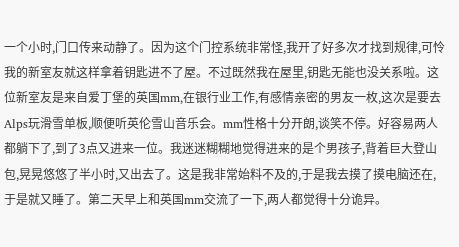一个小时,门口传来动静了。因为这个门控系统非常怪,我开了好多次才找到规律,可怜我的新室友就这样拿着钥匙进不了屋。不过既然我在屋里,钥匙无能也没关系啦。这位新室友是来自爱丁堡的英国mm,在银行业工作,有感情亲密的男友一枚,这次是要去Alps玩滑雪单板,顺便听英伦雪山音乐会。mm性格十分开朗,谈笑不停。好容易两人都躺下了,到了3点又进来一位。我迷迷糊糊地觉得进来的是个男孩子,背着巨大登山包,晃晃悠悠了半小时,又出去了。这是我非常始料不及的,于是我去摸了摸电脑还在,于是就又睡了。第二天早上和英国mm交流了一下,两人都觉得十分诡异。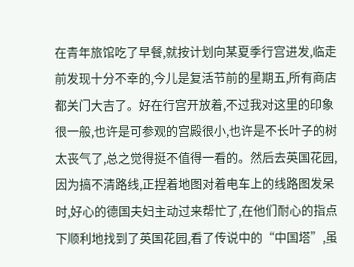在青年旅馆吃了早餐,就按计划向某夏季行宫进发,临走前发现十分不幸的,今儿是复活节前的星期五,所有商店都关门大吉了。好在行宫开放着,不过我对这里的印象很一般,也许是可参观的宫殿很小,也许是不长叶子的树太丧气了,总之觉得挺不值得一看的。然后去英国花园,因为搞不清路线,正捏着地图对着电车上的线路图发呆时,好心的德国夫妇主动过来帮忙了,在他们耐心的指点下顺利地找到了英国花园,看了传说中的“中国塔”,虽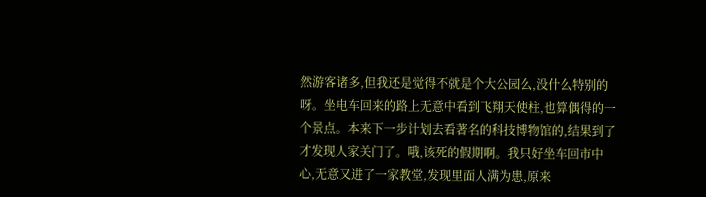然游客诸多,但我还是觉得不就是个大公园么,没什么特别的呀。坐电车回来的路上无意中看到飞翔天使柱,也算偶得的一个景点。本来下一步计划去看著名的科技博物馆的,结果到了才发现人家关门了。哦,该死的假期啊。我只好坐车回市中心,无意又进了一家教堂,发现里面人满为患,原来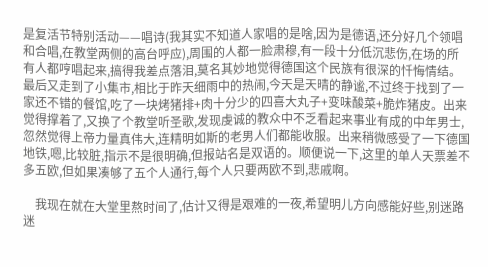是复活节特别活动——唱诗(我其实不知道人家唱的是啥,因为是德语,还分好几个领唱和合唱,在教堂两侧的高台呼应),周围的人都一脸肃穆,有一段十分低沉悲伤,在场的所有人都哼唱起来,搞得我差点落泪,莫名其妙地觉得德国这个民族有很深的忏悔情结。最后又走到了小集市,相比于昨天细雨中的热闹,今天是天晴的静谧,不过终于找到了一家还不错的餐馆,吃了一块烤猪排+肉十分少的四喜大丸子+变味酸菜+脆炸猪皮。出来觉得撑着了,又换了个教堂听圣歌,发现虔诚的教众中不乏看起来事业有成的中年男士,忽然觉得上帝力量真伟大,连精明如斯的老男人们都能收服。出来稍微感受了一下德国地铁,嗯,比较脏,指示不是很明确,但报站名是双语的。顺便说一下,这里的单人天票差不多五欧,但如果凑够了五个人通行,每个人只要两欧不到,悲戚啊。

    我现在就在大堂里熬时间了,估计又得是艰难的一夜,希望明儿方向感能好些,别迷路迷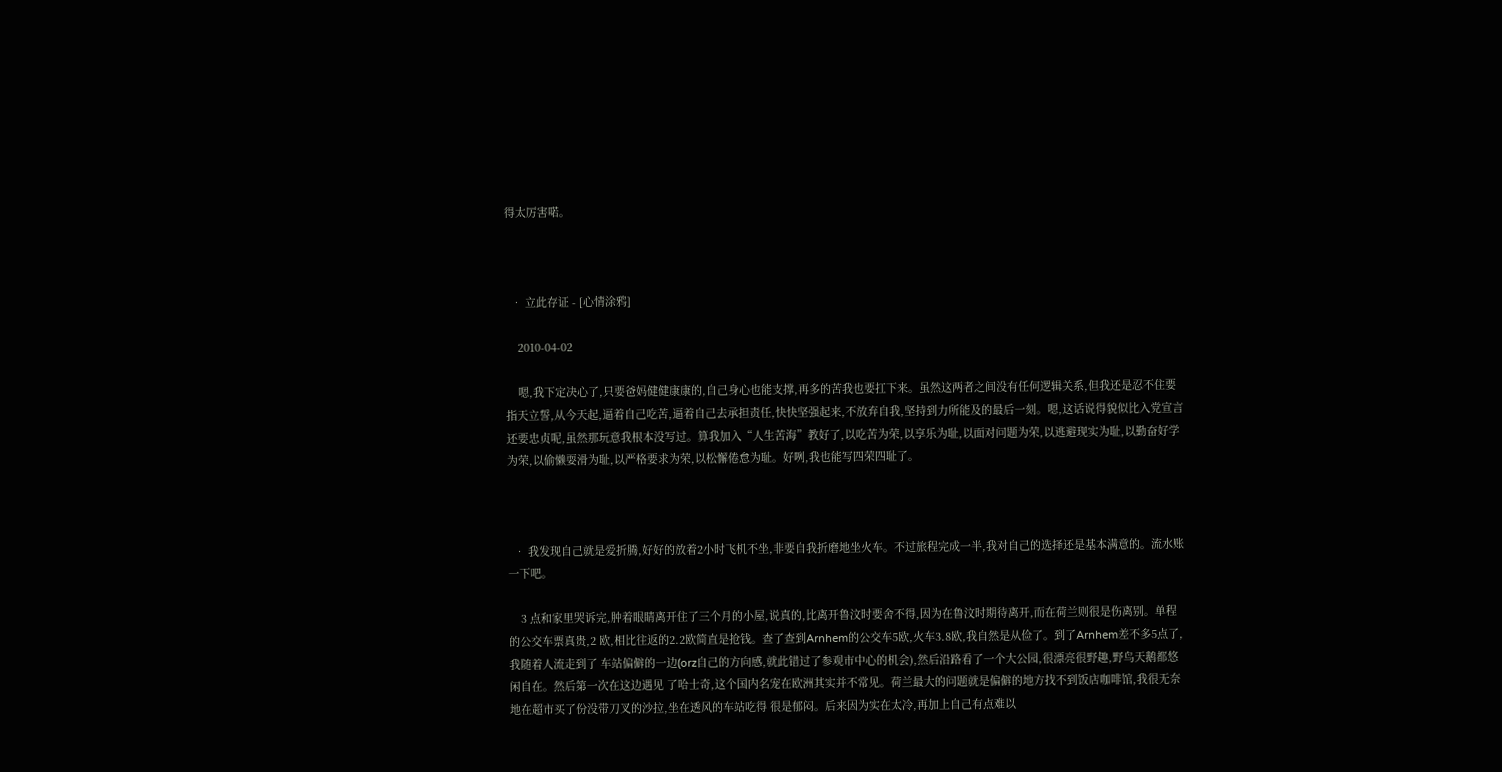得太厉害喏。



  • 立此存证 - [心情涂鸦]

    2010-04-02

    嗯,我下定决心了,只要爸妈健健康康的,自己身心也能支撑,再多的苦我也要扛下来。虽然这两者之间没有任何逻辑关系,但我还是忍不住要指天立誓,从今天起,逼着自己吃苦,逼着自己去承担责任,快快坚强起来,不放弃自我,坚持到力所能及的最后一刻。嗯,这话说得貌似比入党宣言还要忠贞呢,虽然那玩意我根本没写过。算我加入“人生苦海”教好了,以吃苦为荣,以享乐为耻,以面对问题为荣,以逃避现实为耻,以勤奋好学为荣,以偷懒耍滑为耻,以严格要求为荣,以松懈倦怠为耻。好咧,我也能写四荣四耻了。



  • 我发现自己就是爱折腾,好好的放着2小时飞机不坐,非要自我折磨地坐火车。不过旅程完成一半,我对自己的选择还是基本满意的。流水账一下吧。

    3 点和家里哭诉完,肿着眼睛离开住了三个月的小屋,说真的,比离开鲁汶时要舍不得,因为在鲁汶时期待离开,而在荷兰则很是伤离别。单程的公交车票真贵,2 欧,相比往返的2.2欧简直是抢钱。查了查到Arnhem的公交车5欧,火车3.8欧,我自然是从俭了。到了Arnhem差不多5点了,我随着人流走到了 车站偏僻的一边(orz自己的方向感,就此错过了参观市中心的机会),然后沿路看了一个大公园,很漂亮很野趣,野鸟天鹅都悠闲自在。然后第一次在这边遇见 了哈士奇,这个国内名宠在欧洲其实并不常见。荷兰最大的问题就是偏僻的地方找不到饭店咖啡馆,我很无奈地在超市买了份没带刀叉的沙拉,坐在透风的车站吃得 很是郁闷。后来因为实在太冷,再加上自己有点难以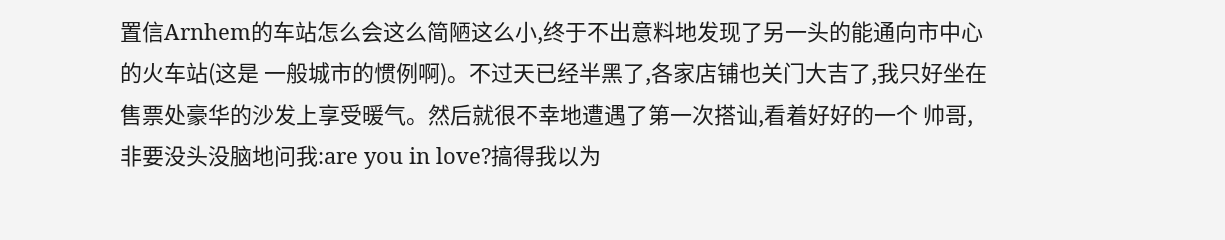置信Arnhem的车站怎么会这么简陋这么小,终于不出意料地发现了另一头的能通向市中心的火车站(这是 一般城市的惯例啊)。不过天已经半黑了,各家店铺也关门大吉了,我只好坐在售票处豪华的沙发上享受暖气。然后就很不幸地遭遇了第一次搭讪,看着好好的一个 帅哥,非要没头没脑地问我:are you in love?搞得我以为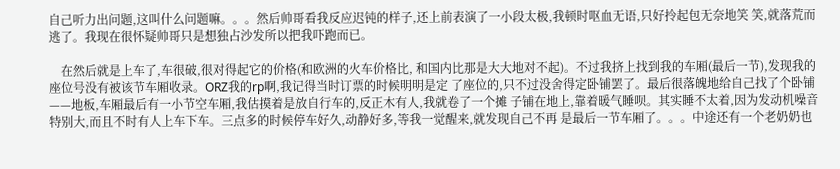自己听力出问题,这叫什么问题嘛。。。然后帅哥看我反应迟钝的样子,还上前表演了一小段太极,我顿时呕血无语,只好拎起包无奈地笑 笑,就落荒而逃了。我现在很怀疑帅哥只是想独占沙发所以把我吓跑而已。

    在然后就是上车了,车很破,很对得起它的价格(和欧洲的火车价格比, 和国内比那是大大地对不起)。不过我挤上找到我的车厢(最后一节),发现我的座位号没有被该节车厢收录。ORZ我的rp啊,我记得当时订票的时候明明是定 了座位的,只不过没舍得定卧铺罢了。最后很落魄地给自己找了个卧铺——地板,车厢最后有一小节空车厢,我估摸着是放自行车的,反正木有人,我就卷了一个摊 子铺在地上,靠着暖气睡呗。其实睡不太着,因为发动机噪音特别大,而且不时有人上车下车。三点多的时候停车好久,动静好多,等我一觉醒来,就发现自己不再 是最后一节车厢了。。。中途还有一个老奶奶也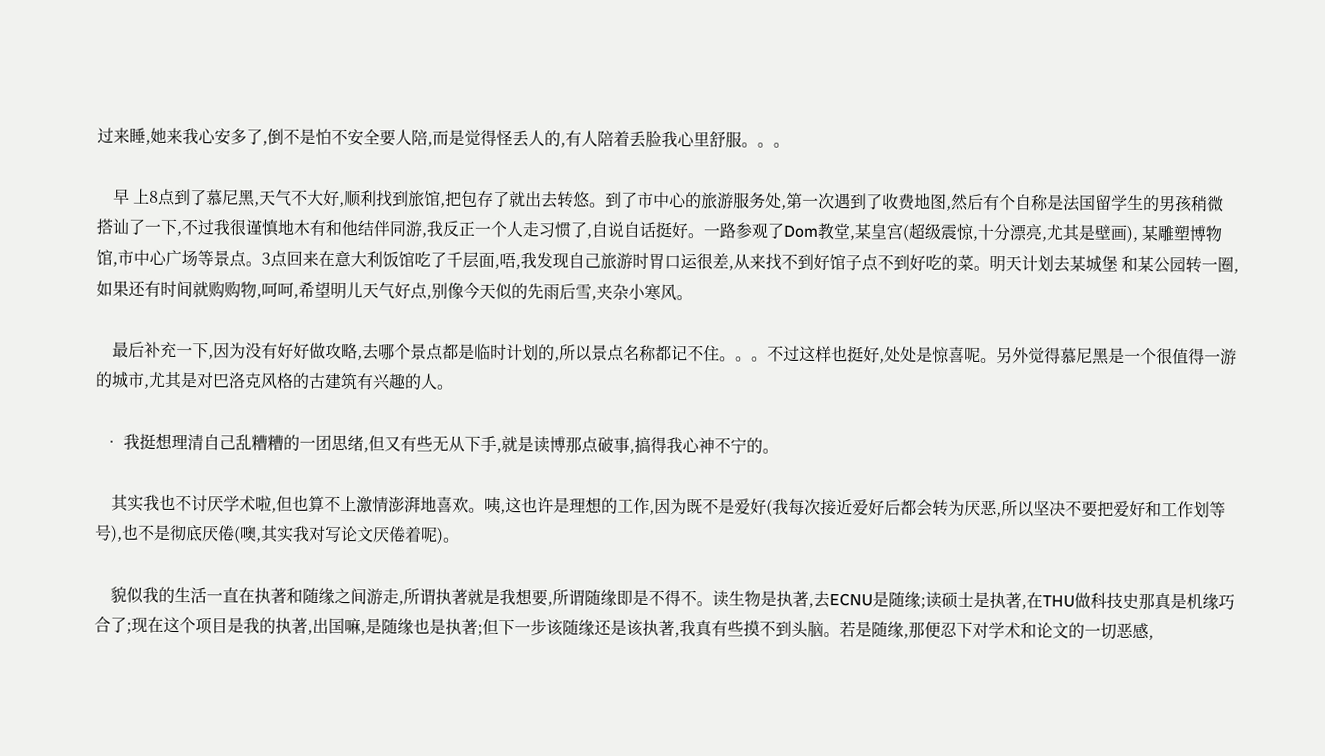过来睡,她来我心安多了,倒不是怕不安全要人陪,而是觉得怪丢人的,有人陪着丢脸我心里舒服。。。

    早 上8点到了慕尼黑,天气不大好,顺利找到旅馆,把包存了就出去转悠。到了市中心的旅游服务处,第一次遇到了收费地图,然后有个自称是法国留学生的男孩稍微 搭讪了一下,不过我很谨慎地木有和他结伴同游,我反正一个人走习惯了,自说自话挺好。一路参观了Dom教堂,某皇宫(超级震惊,十分漂亮,尤其是壁画), 某雕塑博物馆,市中心广场等景点。3点回来在意大利饭馆吃了千层面,唔,我发现自己旅游时胃口运很差,从来找不到好馆子点不到好吃的菜。明天计划去某城堡 和某公园转一圈,如果还有时间就购购物,呵呵,希望明儿天气好点,别像今天似的先雨后雪,夹杂小寒风。

    最后补充一下,因为没有好好做攻略,去哪个景点都是临时计划的,所以景点名称都记不住。。。不过这样也挺好,处处是惊喜呢。另外觉得慕尼黑是一个很值得一游的城市,尤其是对巴洛克风格的古建筑有兴趣的人。

  • 我挺想理清自己乱糟糟的一团思绪,但又有些无从下手,就是读博那点破事,搞得我心神不宁的。

    其实我也不讨厌学术啦,但也算不上激情澎湃地喜欢。咦,这也许是理想的工作,因为既不是爱好(我每次接近爱好后都会转为厌恶,所以坚决不要把爱好和工作划等号),也不是彻底厌倦(噢,其实我对写论文厌倦着呢)。

    貌似我的生活一直在执著和随缘之间游走,所谓执著就是我想要,所谓随缘即是不得不。读生物是执著,去ECNU是随缘;读硕士是执著,在THU做科技史那真是机缘巧合了;现在这个项目是我的执著,出国嘛,是随缘也是执著;但下一步该随缘还是该执著,我真有些摸不到头脑。若是随缘,那便忍下对学术和论文的一切恶感,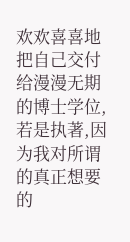欢欢喜喜地把自己交付给漫漫无期的博士学位,若是执著,因为我对所谓的真正想要的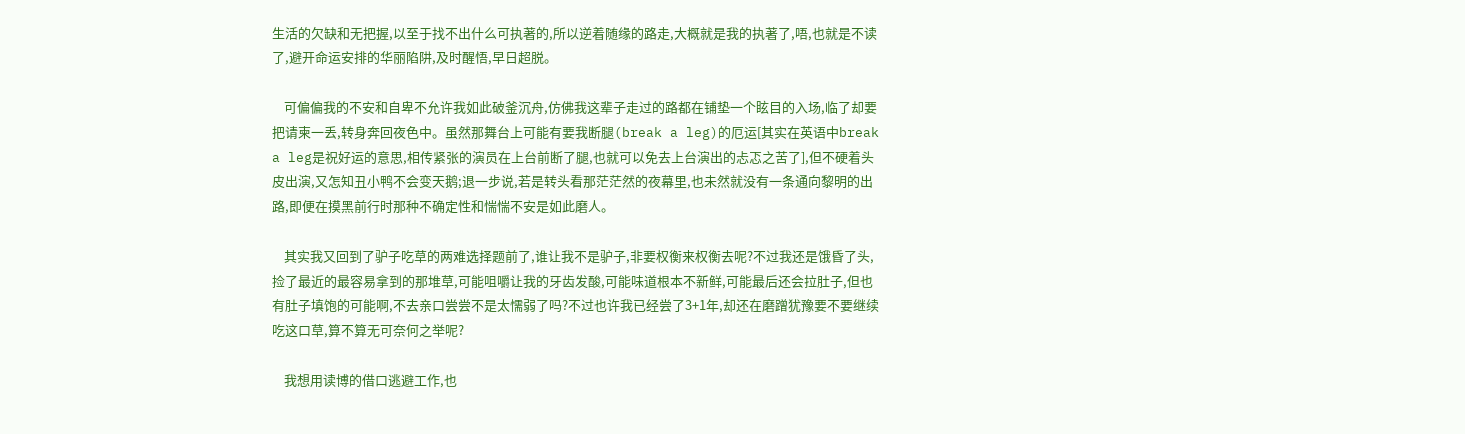生活的欠缺和无把握,以至于找不出什么可执著的,所以逆着随缘的路走,大概就是我的执著了,唔,也就是不读了,避开命运安排的华丽陷阱,及时醒悟,早日超脱。

    可偏偏我的不安和自卑不允许我如此破釜沉舟,仿佛我这辈子走过的路都在铺垫一个眩目的入场,临了却要把请柬一丢,转身奔回夜色中。虽然那舞台上可能有要我断腿(break a leg)的厄运[其实在英语中break a leg是祝好运的意思,相传紧张的演员在上台前断了腿,也就可以免去上台演出的忐忑之苦了],但不硬着头皮出演,又怎知丑小鸭不会变天鹅;退一步说,若是转头看那茫茫然的夜幕里,也未然就没有一条通向黎明的出路,即便在摸黑前行时那种不确定性和惴惴不安是如此磨人。

    其实我又回到了驴子吃草的两难选择题前了,谁让我不是驴子,非要权衡来权衡去呢?不过我还是饿昏了头,捡了最近的最容易拿到的那堆草,可能咀嚼让我的牙齿发酸,可能味道根本不新鲜,可能最后还会拉肚子,但也有肚子填饱的可能啊,不去亲口尝尝不是太懦弱了吗?不过也许我已经尝了3+1年,却还在磨蹭犹豫要不要继续吃这口草,算不算无可奈何之举呢?

    我想用读博的借口逃避工作,也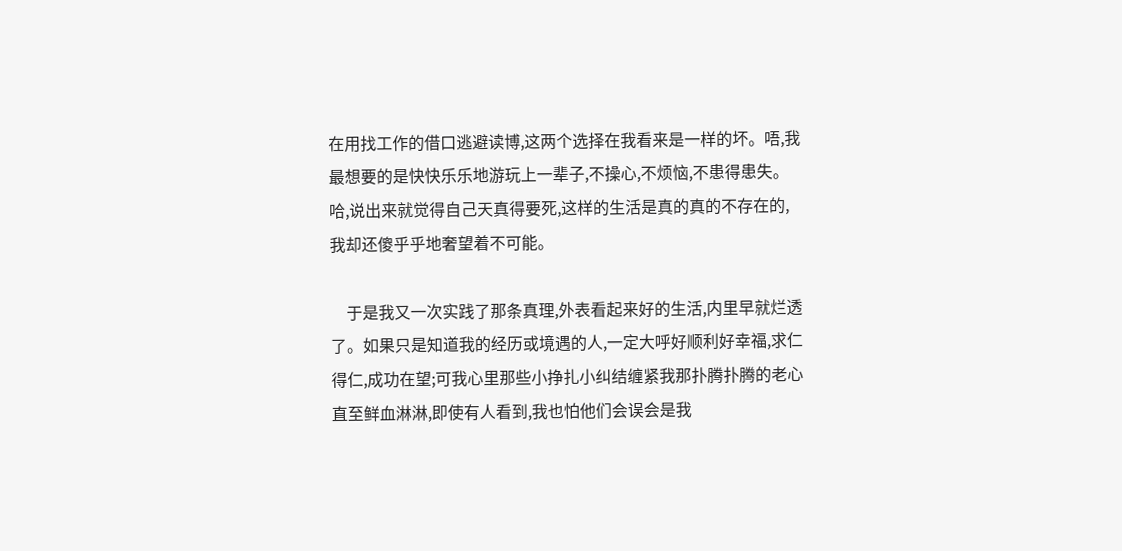在用找工作的借口逃避读博,这两个选择在我看来是一样的坏。唔,我最想要的是快快乐乐地游玩上一辈子,不操心,不烦恼,不患得患失。哈,说出来就觉得自己天真得要死,这样的生活是真的真的不存在的,我却还傻乎乎地奢望着不可能。

    于是我又一次实践了那条真理,外表看起来好的生活,内里早就烂透了。如果只是知道我的经历或境遇的人,一定大呼好顺利好幸福,求仁得仁,成功在望;可我心里那些小挣扎小纠结缠紧我那扑腾扑腾的老心直至鲜血淋淋,即使有人看到,我也怕他们会误会是我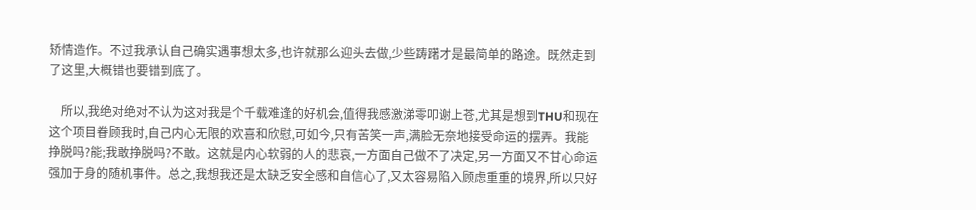矫情造作。不过我承认自己确实遇事想太多,也许就那么迎头去做,少些踌躇才是最简单的路途。既然走到了这里,大概错也要错到底了。

    所以,我绝对绝对不认为这对我是个千载难逢的好机会,值得我感激涕零叩谢上苍,尤其是想到THU和现在这个项目眷顾我时,自己内心无限的欢喜和欣慰,可如今,只有苦笑一声,满脸无奈地接受命运的摆弄。我能挣脱吗?能;我敢挣脱吗?不敢。这就是内心软弱的人的悲哀,一方面自己做不了决定,另一方面又不甘心命运强加于身的随机事件。总之,我想我还是太缺乏安全感和自信心了,又太容易陷入顾虑重重的境界,所以只好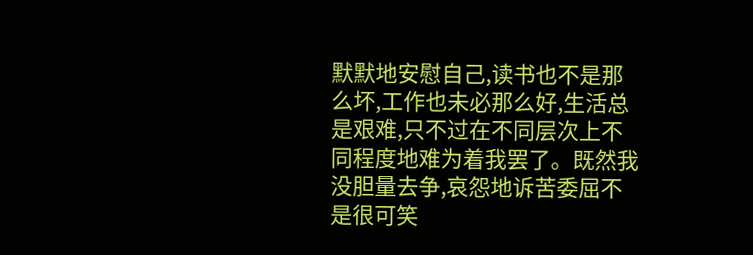默默地安慰自己,读书也不是那么坏,工作也未必那么好,生活总是艰难,只不过在不同层次上不同程度地难为着我罢了。既然我没胆量去争,哀怨地诉苦委屈不是很可笑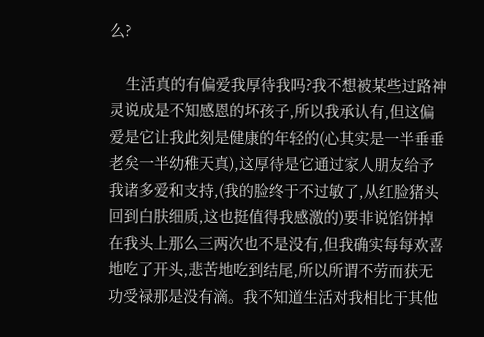么?

    生活真的有偏爱我厚待我吗?我不想被某些过路神灵说成是不知感恩的坏孩子,所以我承认有,但这偏爱是它让我此刻是健康的年轻的(心其实是一半垂垂老矣一半幼稚天真),这厚待是它通过家人朋友给予我诸多爱和支持,(我的脸终于不过敏了,从红脸猪头回到白肤细质,这也挺值得我感激的)要非说馅饼掉在我头上那么三两次也不是没有,但我确实每每欢喜地吃了开头,悲苦地吃到结尾,所以所谓不劳而获无功受禄那是没有滴。我不知道生活对我相比于其他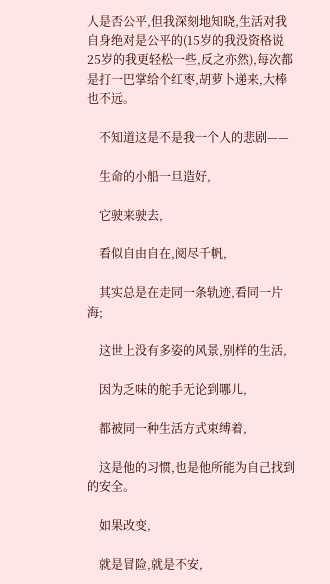人是否公平,但我深刻地知晓,生活对我自身绝对是公平的(15岁的我没资格说25岁的我更轻松一些,反之亦然),每次都是打一巴掌给个红枣,胡萝卜递来,大棒也不远。

    不知道这是不是我一个人的悲剧——

    生命的小船一旦造好,

    它驶来驶去,

    看似自由自在,阅尽千帆,

    其实总是在走同一条轨迹,看同一片海;

    这世上没有多姿的风景,别样的生活,

    因为乏味的舵手无论到哪儿,

    都被同一种生活方式束缚着,

    这是他的习惯,也是他所能为自己找到的安全。

    如果改变,

    就是冒险,就是不安,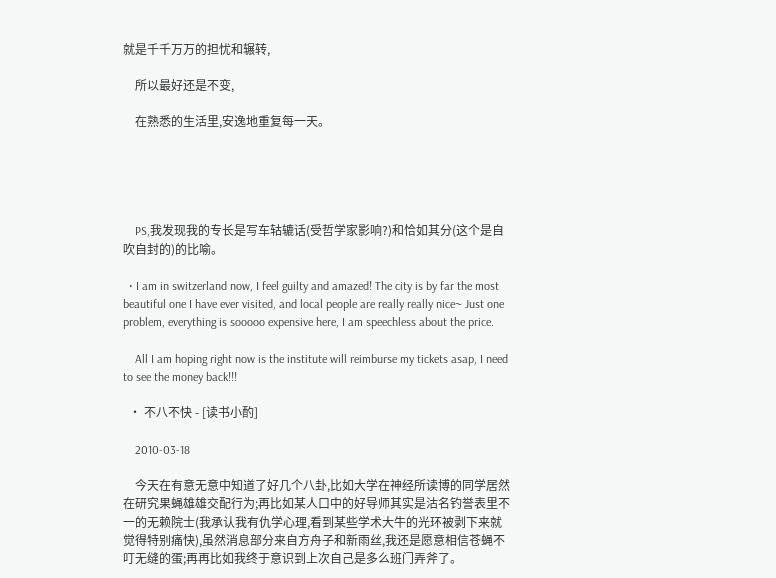就是千千万万的担忧和辗转,

    所以最好还是不变,

    在熟悉的生活里,安逸地重复每一天。





    PS,我发现我的专长是写车轱辘话(受哲学家影响?)和恰如其分(这个是自吹自封的)的比喻。

  • I am in switzerland now, I feel guilty and amazed! The city is by far the most beautiful one I have ever visited, and local people are really really nice~ Just one problem, everything is sooooo expensive here, I am speechless about the price.

    All I am hoping right now is the institute will reimburse my tickets asap, I need to see the money back!!!

  • 不八不快 - [读书小酌]

    2010-03-18

    今天在有意无意中知道了好几个八卦,比如大学在神经所读博的同学居然在研究果蝇雄雄交配行为;再比如某人口中的好导师其实是沽名钓誉表里不一的无赖院士(我承认我有仇学心理,看到某些学术大牛的光环被剥下来就觉得特别痛快),虽然消息部分来自方舟子和新雨丝,我还是愿意相信苍蝇不叮无缝的蛋;再再比如我终于意识到上次自己是多么班门弄斧了。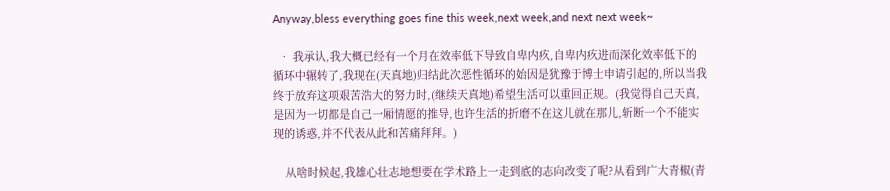Anyway,bless everything goes fine this week,next week,and next next week~

  • 我承认,我大概已经有一个月在效率低下导致自卑内疚,自卑内疚进而深化效率低下的循环中辗转了,我现在(天真地)归结此次恶性循环的始因是犹豫于博士申请引起的,所以当我终于放弃这项艰苦浩大的努力时,(继续天真地)希望生活可以重回正规。(我觉得自己天真,是因为一切都是自己一厢情愿的推导,也许生活的折磨不在这儿就在那儿,斩断一个不能实现的诱惑,并不代表从此和苦痛拜拜。)

    从啥时候起,我雄心壮志地想要在学术路上一走到底的志向改变了呢?从看到广大青椒(青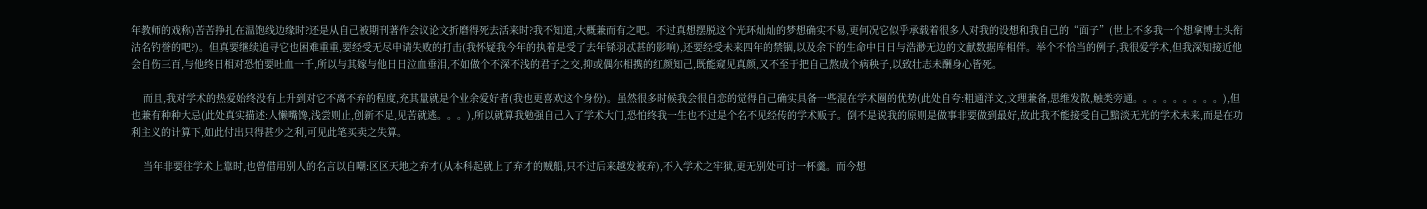年教师的戏称)苦苦挣扎在温饱线边缘时?还是从自己被期刊著作会议论文折磨得死去活来时?我不知道,大概兼而有之吧。不过真想摆脱这个光环灿灿的梦想确实不易,更何况它似乎承载着很多人对我的设想和我自己的“面子”(世上不多我一个想拿博士头衔沽名钓誉的吧?)。但真要继续追寻它也困难重重,要经受无尽申请失败的打击(我怀疑我今年的执着是受了去年铩羽忒甚的影响),还要经受未来四年的禁锢,以及余下的生命中日日与浩渺无边的文献数据库相伴。举个不恰当的例子,我很爱学术,但我深知接近他会自伤三百,与他终日相对恐怕要吐血一千,所以与其嫁与他日日泣血垂泪,不如做个不深不浅的君子之交,抑或偶尔相携的红颜知己,既能窥见真颜,又不至于把自己熬成个病秧子,以致壮志未酬身心皆死。

    而且,我对学术的热爱始终没有上升到对它不离不弃的程度,充其量就是个业余爱好者(我也更喜欢这个身份)。虽然很多时候我会很自恋的觉得自己确实具备一些混在学术圈的优势(此处自夸:粗通洋文,文理兼备,思维发散,触类旁通。。。。。。。。。),但也兼有种种大忌(此处真实描述:人懒嘴馋,浅尝则止,创新不足,见苦就逃。。。),所以就算我勉强自己入了学术大门,恐怕终我一生也不过是个名不见经传的学术贩子。倒不是说我的原则是做事非要做到最好,故此我不能接受自己黯淡无光的学术未来,而是在功利主义的计算下,如此付出只得甚少之利,可见此笔买卖之失算。

    当年非要往学术上靠时,也曾借用别人的名言以自嘲:区区天地之弃才(从本科起就上了弃才的贼船,只不过后来越发被弃),不入学术之牢狱,更无别处可讨一杯羹。而今想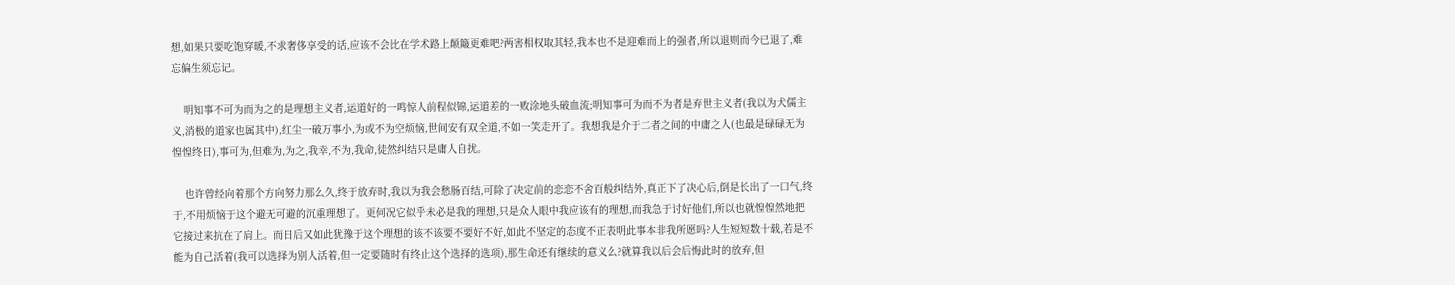想,如果只要吃饱穿暖,不求奢侈享受的话,应该不会比在学术路上颠簸更难吧?两害相权取其轻,我本也不是迎难而上的强者,所以退则而今已退了,难忘偏生须忘记。

    明知事不可为而为之的是理想主义者,运道好的一鸣惊人前程似锦,运道差的一败涂地头破血流;明知事可为而不为者是弃世主义者(我以为犬儒主义,消极的道家也属其中),红尘一破万事小,为或不为空烦恼,世间安有双全道,不如一笑走开了。我想我是介于二者之间的中庸之人(也最是碌碌无为惶惶终日),事可为,但难为,为之,我幸,不为,我命,徒然纠结只是庸人自扰。

    也许曾经向着那个方向努力那么久,终于放弃时,我以为我会愁肠百结,可除了决定前的恋恋不舍百般纠结外,真正下了决心后,倒是长出了一口气,终于,不用烦恼于这个避无可避的沉重理想了。更何况它似乎未必是我的理想,只是众人眼中我应该有的理想,而我急于讨好他们,所以也就惶惶然地把它接过来抗在了肩上。而日后又如此犹豫于这个理想的该不该要不要好不好,如此不坚定的态度不正表明此事本非我所愿吗?人生短短数十载,若是不能为自己活着(我可以选择为别人活着,但一定要随时有终止这个选择的选项),那生命还有继续的意义么?就算我以后会后悔此时的放弃,但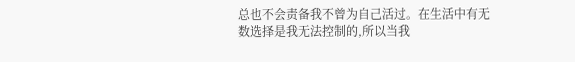总也不会责备我不曾为自己活过。在生活中有无数选择是我无法控制的,所以当我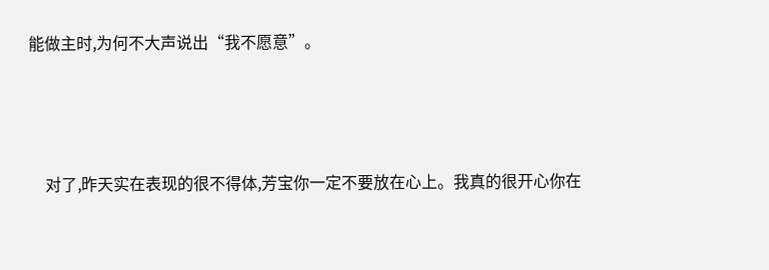能做主时,为何不大声说出“我不愿意”。



    对了,昨天实在表现的很不得体,芳宝你一定不要放在心上。我真的很开心你在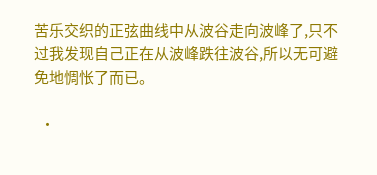苦乐交织的正弦曲线中从波谷走向波峰了,只不过我发现自己正在从波峰跌往波谷,所以无可避免地惆怅了而已。

  •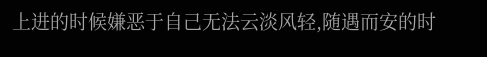上进的时候嫌恶于自己无法云淡风轻,随遇而安的时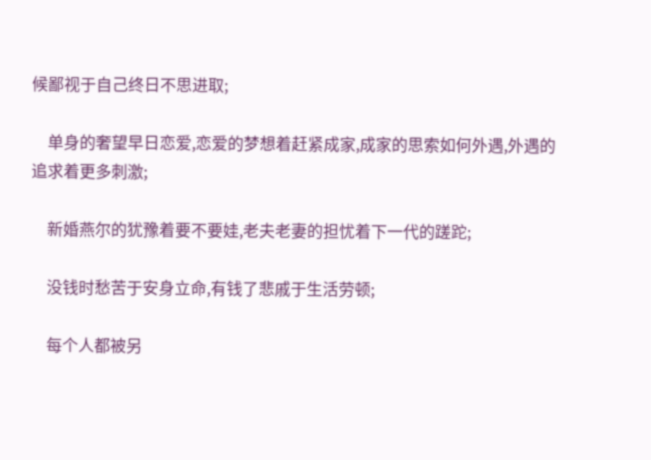候鄙视于自己终日不思进取;

    单身的奢望早日恋爱,恋爱的梦想着赶紧成家,成家的思索如何外遇,外遇的追求着更多刺激;

    新婚燕尔的犹豫着要不要娃,老夫老妻的担忧着下一代的蹉跎;

    没钱时愁苦于安身立命,有钱了悲戚于生活劳顿;

    每个人都被另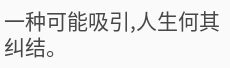一种可能吸引,人生何其纠结。